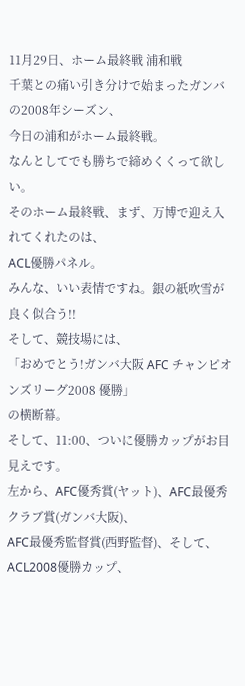11月29日、ホーム最終戦 浦和戦
千葉との痛い引き分けで始まったガンバの2008年シーズン、
今日の浦和がホーム最終戦。
なんとしてでも勝ちで締めくくって欲しい。
そのホーム最終戦、まず、万博で迎え入れてくれたのは、
ACL優勝パネル。
みんな、いい表情ですね。銀の紙吹雪が良く似合う!!
そして、競技場には、
「おめでとう!ガンバ大阪 AFC チャンピオンズリーグ2008 優勝」
の横断幕。
そして、11:00、ついに優勝カップがお目見えです。
左から、AFC優秀賞(ヤット)、AFC最優秀クラブ賞(ガンバ大阪)、
AFC最優秀監督賞(西野監督)、そして、ACL2008優勝カップ、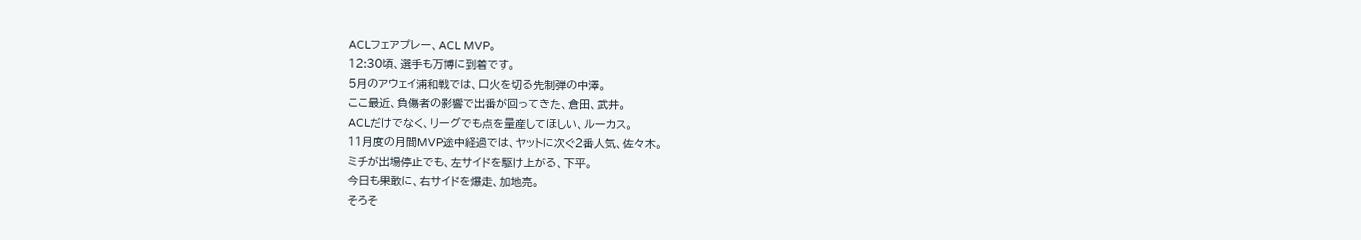ACLフェアプレー、ACL MVP。
12:30頃、選手も万博に到着です。
5月のアウェイ浦和戦では、口火を切る先制弾の中澤。
ここ最近、負傷者の影響で出番が回ってきた、倉田、武井。
ACLだけでなく、リーグでも点を量産してほしい、ルーカス。
11月度の月間MVP途中経過では、ヤットに次ぐ2番人気、佐々木。
ミチが出場停止でも、左サイドを駆け上がる、下平。
今日も果敢に、右サイドを爆走、加地亮。
そろそ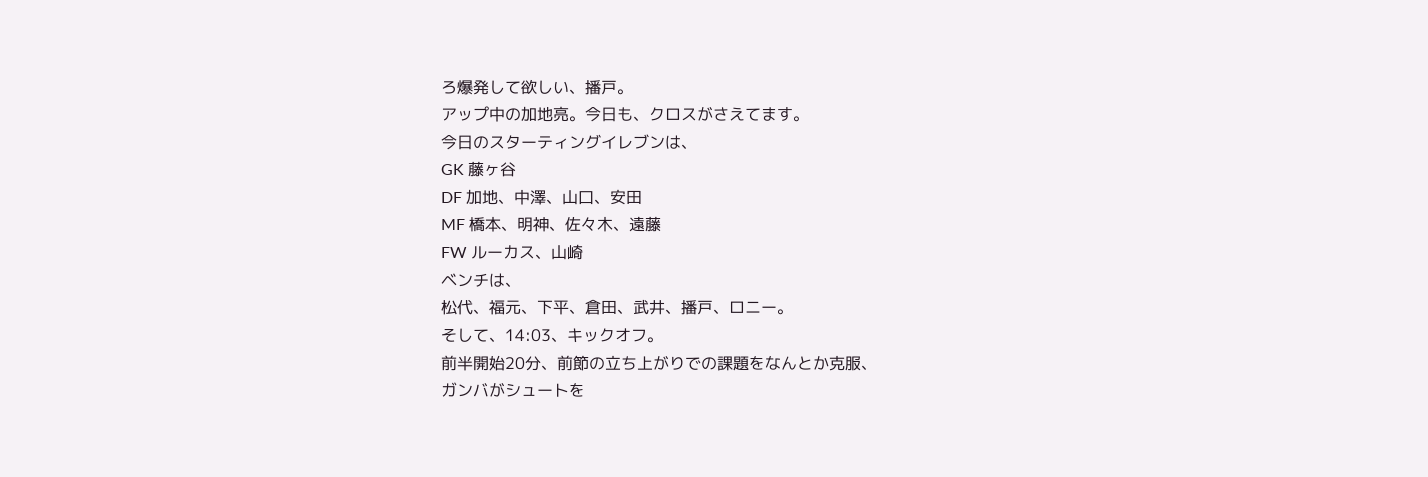ろ爆発して欲しい、播戸。
アップ中の加地亮。今日も、クロスがさえてます。
今日のスターティングイレブンは、
GK 藤ヶ谷
DF 加地、中澤、山口、安田
MF 橋本、明神、佐々木、遠藤
FW ルーカス、山崎
ベンチは、
松代、福元、下平、倉田、武井、播戸、ロニー。
そして、14:03、キックオフ。
前半開始20分、前節の立ち上がりでの課題をなんとか克服、
ガンバがシュートを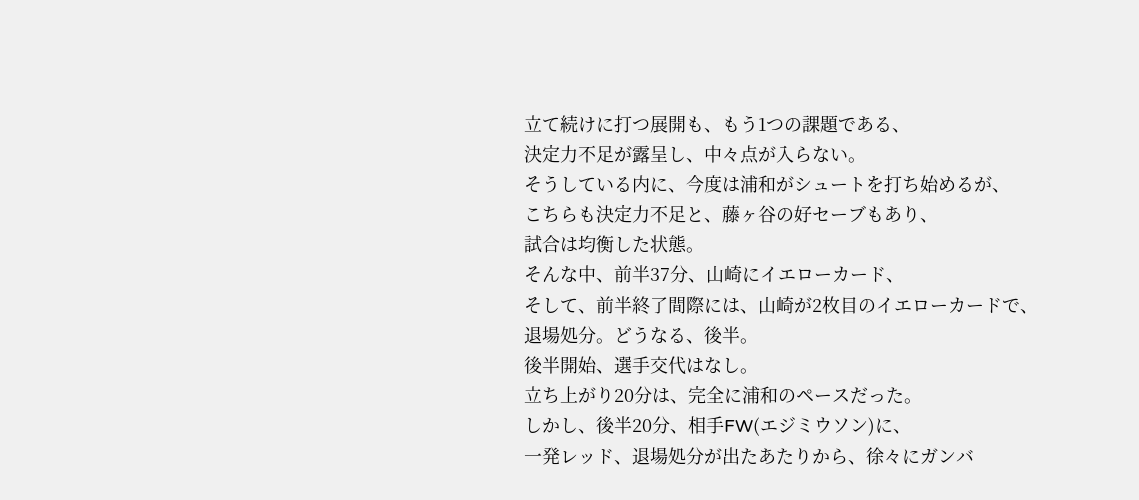立て続けに打つ展開も、もう1つの課題である、
決定力不足が露呈し、中々点が入らない。
そうしている内に、今度は浦和がシュートを打ち始めるが、
こちらも決定力不足と、藤ヶ谷の好セーブもあり、
試合は均衡した状態。
そんな中、前半37分、山崎にイエローカード、
そして、前半終了間際には、山崎が2枚目のイエローカードで、
退場処分。どうなる、後半。
後半開始、選手交代はなし。
立ち上がり20分は、完全に浦和のペースだった。
しかし、後半20分、相手FW(エジミウソン)に、
一発レッド、退場処分が出たあたりから、徐々にガンバ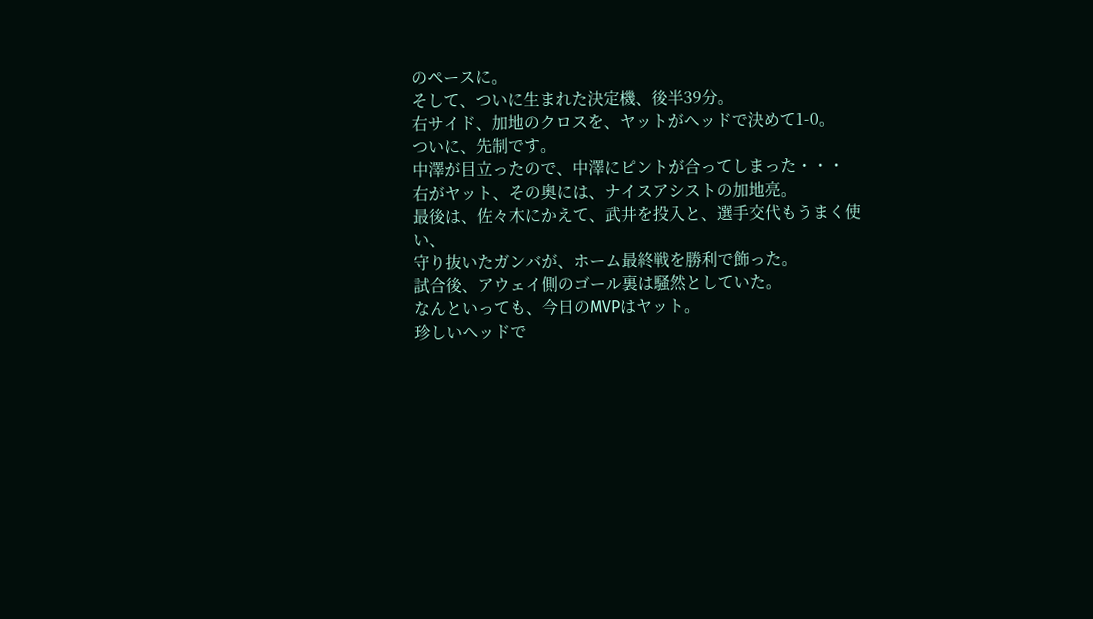のペースに。
そして、ついに生まれた決定機、後半39分。
右サイド、加地のクロスを、ヤットがヘッドで決めて1-0。
ついに、先制です。
中澤が目立ったので、中澤にピントが合ってしまった・・・
右がヤット、その奥には、ナイスアシストの加地亮。
最後は、佐々木にかえて、武井を投入と、選手交代もうまく使い、
守り抜いたガンバが、ホーム最終戦を勝利で飾った。
試合後、アウェイ側のゴール裏は騒然としていた。
なんといっても、今日のMVPはヤット。
珍しいヘッドで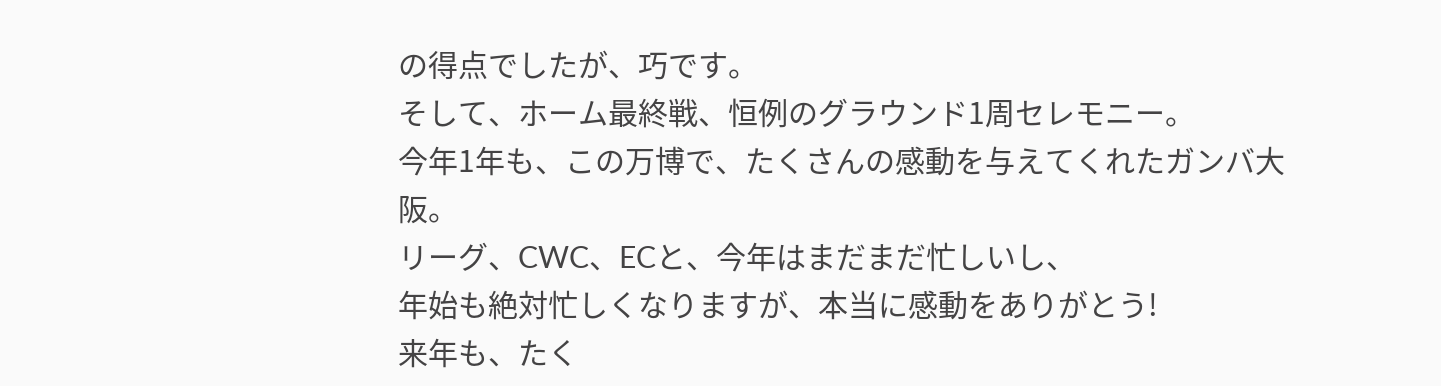の得点でしたが、巧です。
そして、ホーム最終戦、恒例のグラウンド1周セレモニー。
今年1年も、この万博で、たくさんの感動を与えてくれたガンバ大阪。
リーグ、CWC、ECと、今年はまだまだ忙しいし、
年始も絶対忙しくなりますが、本当に感動をありがとう!
来年も、たく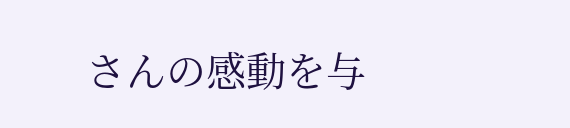さんの感動を与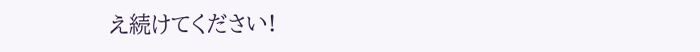え続けてください!